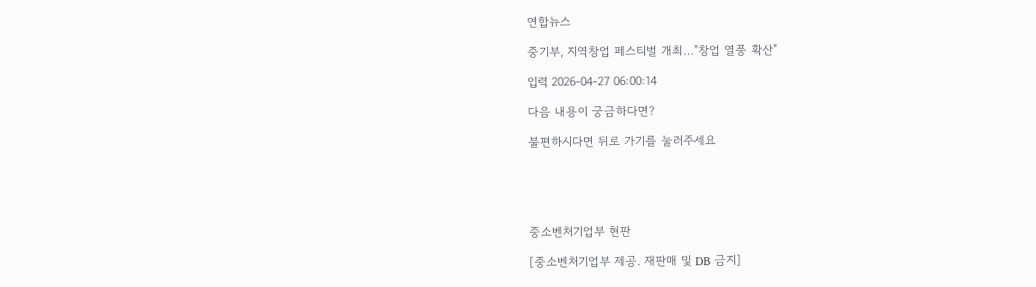연합뉴스

중기부, 지역창업 페스티벌 개최…"창업 열풍 확산"

입력 2026-04-27 06:00:14

다음 내용이 궁금하다면?

불편하시다면 뒤로 가기를 눌러주세요





중소벤처기업부 현판

[중소벤처기업부 제공. 재판매 및 DB 금지]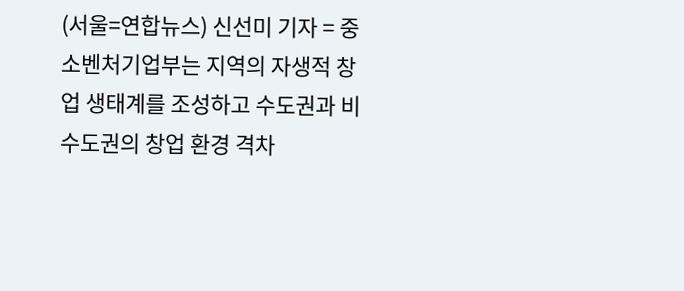(서울=연합뉴스) 신선미 기자 = 중소벤처기업부는 지역의 자생적 창업 생태계를 조성하고 수도권과 비수도권의 창업 환경 격차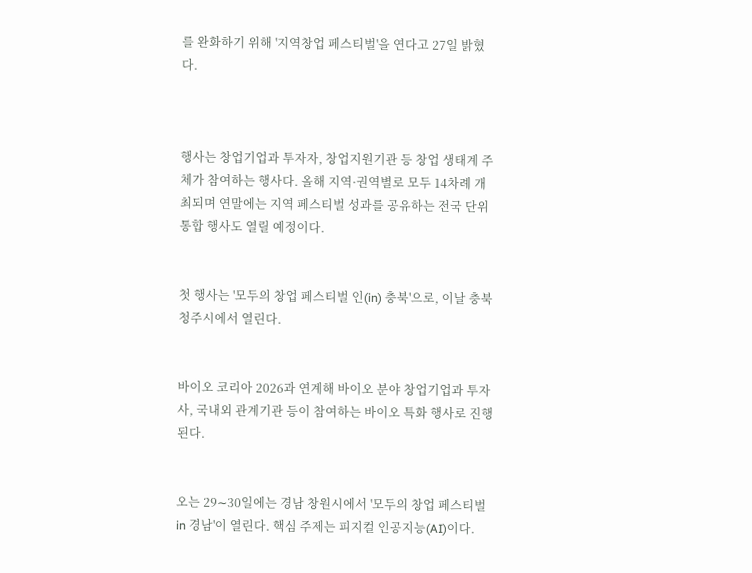를 완화하기 위해 '지역창업 페스티벌'을 연다고 27일 밝혔다.



행사는 창업기업과 투자자, 창업지원기관 등 창업 생태계 주체가 참여하는 행사다. 올해 지역·권역별로 모두 14차례 개최되며 연말에는 지역 페스티벌 성과를 공유하는 전국 단위 통합 행사도 열릴 예정이다.


첫 행사는 '모두의 창업 페스티벌 인(in) 충북'으로, 이날 충북 청주시에서 열린다.


바이오 코리아 2026과 연계해 바이오 분야 창업기업과 투자사, 국내외 관계기관 등이 참여하는 바이오 특화 행사로 진행된다.


오는 29∼30일에는 경남 창원시에서 '모두의 창업 페스티벌 in 경남'이 열린다. 핵심 주제는 피지컬 인공지능(AI)이다.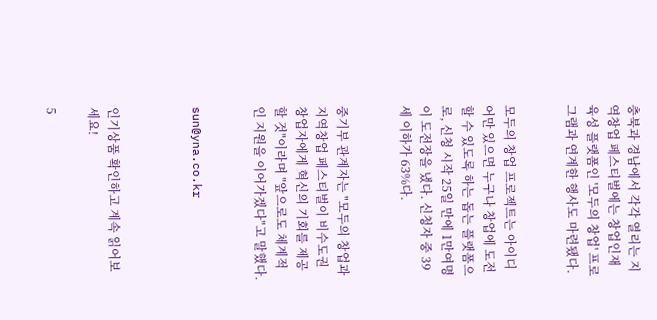충북과 경남에서 각각 열리는 지역창업 페스티벌에는 창업인재 육성 플랫폼인 '모두의 창업' 프로그램과 연계한 행사도 마련됐다.


모두의 창업 프로젝트는 아이디어만 있으면 누구나 창업에 도전할 수 있도록 하는 돕는 플랫폼으로, 신청 시작 25일 만에 1만여명이 도전장을 냈다. 신청자 중 39세 이하가 63%다.


중기부 관계자는 "모두의 창업과 지역창업 페스티벌이 비수도권 창업자에게 혁신의 기회를 제공할 것"이라며 "앞으로도 체계적인 지원을 이어가겠다"고 말했다.


sun@yna.co.kr



인기상품 확인하고 계속 읽어보세요!

5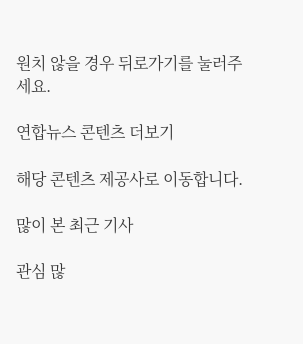원치 않을 경우 뒤로가기를 눌러주세요.

연합뉴스 콘텐츠 더보기

해당 콘텐츠 제공사로 이동합니다.

많이 본 최근 기사

관심 많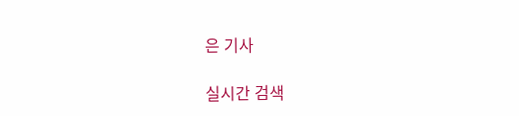은 기사

실시간 검색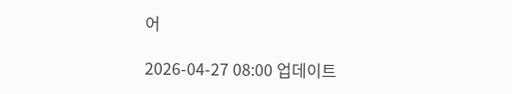어

2026-04-27 08:00 업데이트